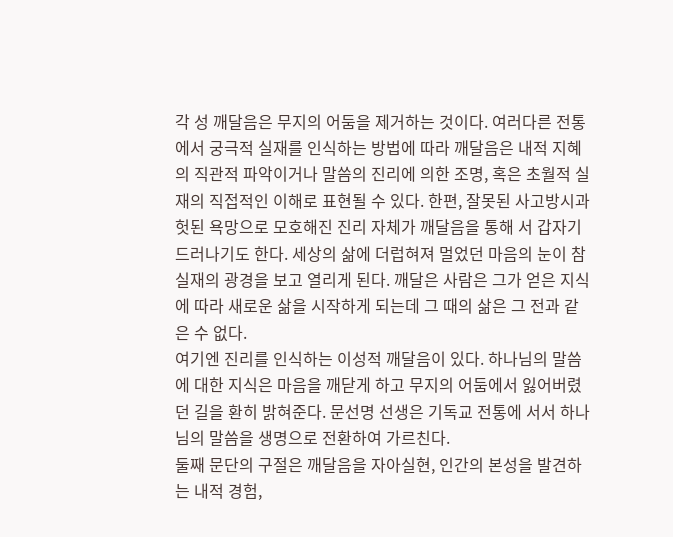각 성 깨달음은 무지의 어둠을 제거하는 것이다. 여러다른 전통에서 궁극적 실재를 인식하는 방법에 따라 깨달음은 내적 지혜의 직관적 파악이거나 말씀의 진리에 의한 조명, 혹은 초월적 실재의 직접적인 이해로 표현될 수 있다. 한편, 잘못된 사고방시과 헛된 욕망으로 모호해진 진리 자체가 깨달음을 통해 서 갑자기 드러나기도 한다. 세상의 삶에 더럽혀져 멀었던 마음의 눈이 참 실재의 광경을 보고 열리게 된다. 깨달은 사람은 그가 얻은 지식에 따라 새로운 삶을 시작하게 되는데 그 때의 삶은 그 전과 같은 수 없다.
여기엔 진리를 인식하는 이성적 깨달음이 있다. 하나님의 말씀에 대한 지식은 마음을 깨닫게 하고 무지의 어둠에서 잃어버렸던 길을 환히 밝혀준다. 문선명 선생은 기독교 전통에 서서 하나님의 말씀을 생명으로 전환하여 가르친다.
둘째 문단의 구절은 깨달음을 자아실현, 인간의 본성을 발견하는 내적 경험,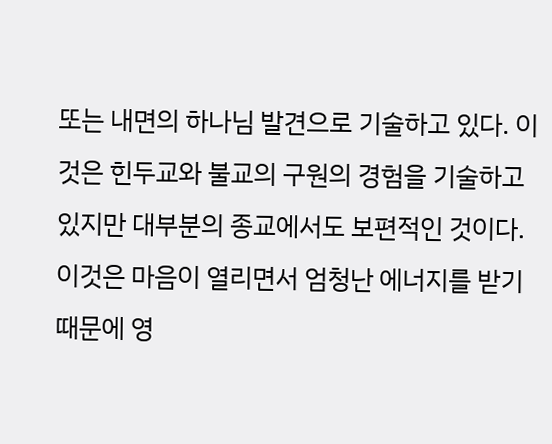또는 내면의 하나님 발견으로 기술하고 있다. 이것은 힌두교와 불교의 구원의 경험을 기술하고 있지만 대부분의 종교에서도 보편적인 것이다. 이것은 마음이 열리면서 엄청난 에너지를 받기 때문에 영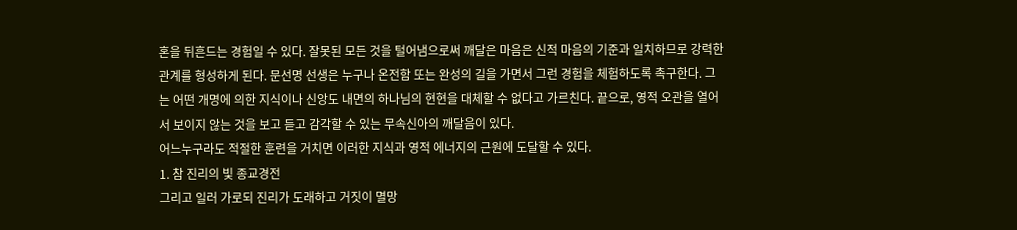혼을 뒤흔드는 경험일 수 있다. 잘못된 모든 것을 털어냄으로써 깨달은 마음은 신적 마음의 기준과 일치하므로 강력한 관계를 형성하게 된다. 문선명 선생은 누구나 온전함 또는 완성의 길을 가면서 그런 경험을 체험하도록 촉구한다. 그는 어떤 개명에 의한 지식이나 신앙도 내면의 하나님의 현현을 대체할 수 없다고 가르친다. 끝으로, 영적 오관을 열어서 보이지 않는 것을 보고 듣고 감각할 수 있는 무속신아의 깨달음이 있다.
어느누구라도 적절한 훈련을 거치면 이러한 지식과 영적 에너지의 근원에 도달할 수 있다.
1. 참 진리의 빛 종교경전
그리고 일러 가로되 진리가 도래하고 거짓이 멸망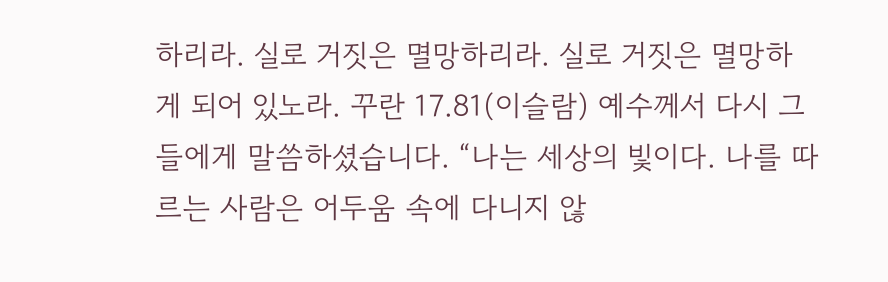하리라. 실로 거짓은 멸망하리라. 실로 거짓은 멸망하게 되어 있노라. 꾸란 17.81(이슬람) 예수께서 다시 그들에게 말씀하셨습니다. “나는 세상의 빛이다. 나를 따르는 사람은 어두움 속에 다니지 않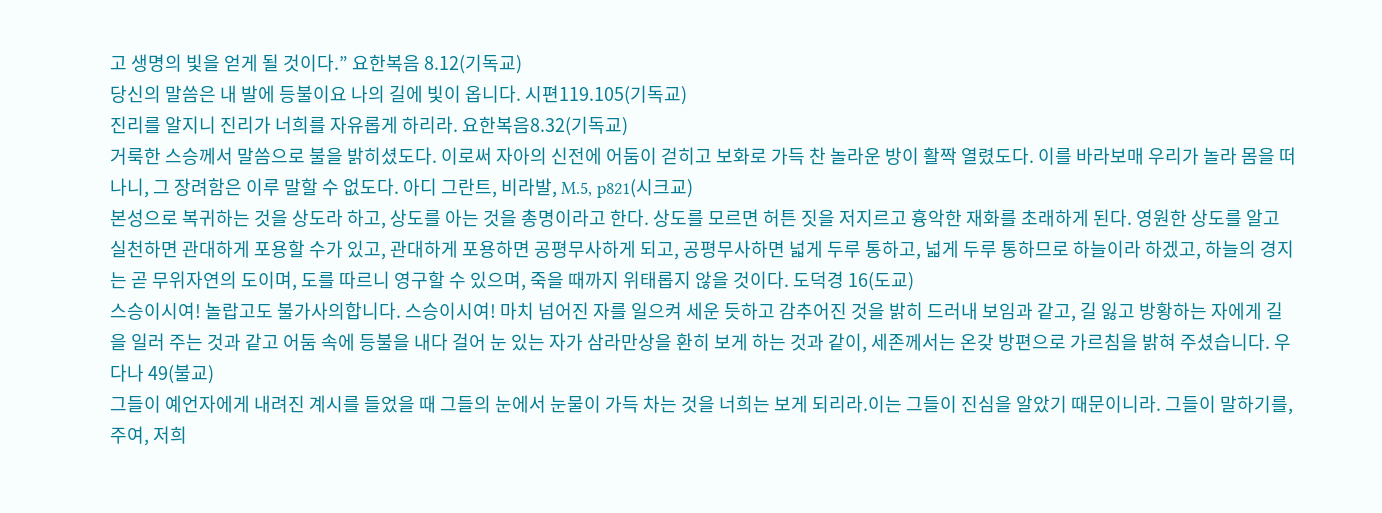고 생명의 빛을 얻게 될 것이다.” 요한복음 8.12(기독교)
당신의 말씀은 내 발에 등불이요 나의 길에 빛이 옵니다. 시편119.105(기독교)
진리를 알지니 진리가 너희를 자유롭게 하리라. 요한복음8.32(기독교)
거룩한 스승께서 말씀으로 불을 밝히셨도다. 이로써 자아의 신전에 어둠이 걷히고 보화로 가득 찬 놀라운 방이 활짝 열렸도다. 이를 바라보매 우리가 놀라 몸을 떠나니, 그 장려함은 이루 말할 수 없도다. 아디 그란트, 비라발, M.5, p821(시크교)
본성으로 복귀하는 것을 상도라 하고, 상도를 아는 것을 총명이라고 한다. 상도를 모르면 허튼 짓을 저지르고 흉악한 재화를 초래하게 된다. 영원한 상도를 알고 실천하면 관대하게 포용할 수가 있고, 관대하게 포용하면 공평무사하게 되고, 공평무사하면 넓게 두루 통하고, 넓게 두루 통하므로 하늘이라 하겠고, 하늘의 경지는 곧 무위자연의 도이며, 도를 따르니 영구할 수 있으며, 죽을 때까지 위태롭지 않을 것이다. 도덕경 16(도교)
스승이시여! 놀랍고도 불가사의합니다. 스승이시여! 마치 넘어진 자를 일으켜 세운 듯하고 감추어진 것을 밝히 드러내 보임과 같고, 길 잃고 방황하는 자에게 길을 일러 주는 것과 같고 어둠 속에 등불을 내다 걸어 눈 있는 자가 삼라만상을 환히 보게 하는 것과 같이, 세존께서는 온갖 방편으로 가르침을 밝혀 주셨습니다. 우다나 49(불교)
그들이 예언자에게 내려진 계시를 들었을 때 그들의 눈에서 눈물이 가득 차는 것을 너희는 보게 되리라.이는 그들이 진심을 알았기 때문이니라. 그들이 말하기를, 주여, 저희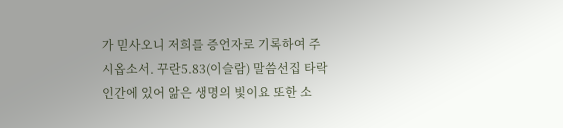가 믿사오니 저희를 증언자로 기록하여 주시옵소서. 꾸란5.83(이슬람) 말씀선집 타락인간에 있어 앎은 생명의 빛이요 또한 소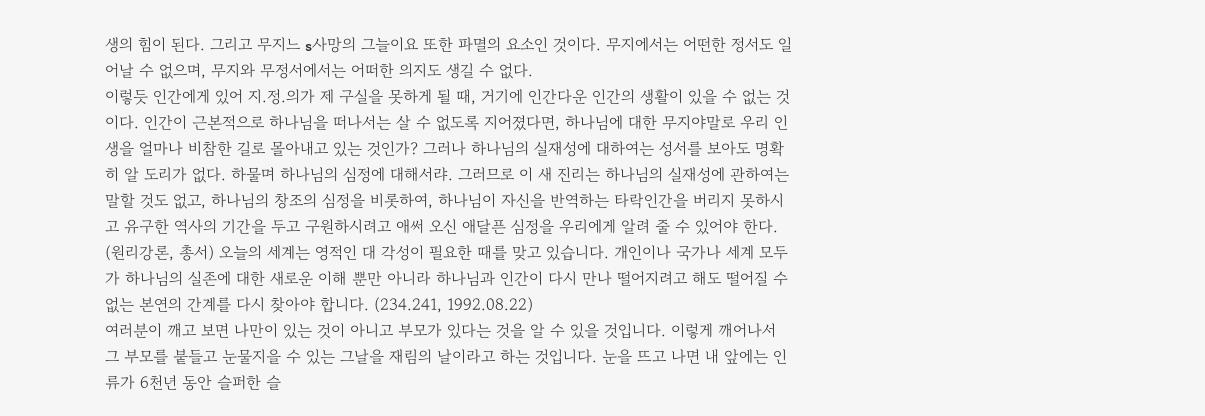생의 힘이 된다. 그리고 무지느 s사망의 그늘이요 또한 파멸의 요소인 것이다. 무지에서는 어떤한 정서도 일어날 수 없으며, 무지와 무정서에서는 어떠한 의지도 생길 수 없다.
이렇듯 인간에게 있어 지.정.의가 제 구실을 못하게 될 때, 거기에 인간다운 인간의 생활이 있을 수 없는 것이다. 인간이 근본적으로 하나님을 떠나서는 살 수 없도록 지어졌다면, 하나님에 대한 무지야말로 우리 인생을 얼마나 비참한 길로 몰아내고 있는 것인가? 그러나 하나님의 실재성에 대하여는 성서를 보아도 명확히 알 도리가 없다. 하물며 하나님의 심정에 대해서랴. 그러므로 이 새 진리는 하나님의 실재성에 관하여는 말할 것도 없고, 하나님의 창조의 심정을 비롯하여, 하나님이 자신을 반역하는 타락인간을 버리지 못하시고 유구한 역사의 기간을 두고 구원하시려고 애써 오신 애달픈 심정을 우리에게 알려 줄 수 있어야 한다. (원리강론, 총서) 오늘의 세계는 영적인 대 각성이 필요한 때를 맞고 있습니다. 개인이나 국가나 세계 모두가 하나님의 실존에 대한 새로운 이해 뿐만 아니라 하나님과 인간이 다시 만나 떨어지려고 해도 떨어질 수 없는 본연의 간계를 다시 찾아야 합니다. (234.241, 1992.08.22)
여러분이 깨고 보면 나만이 있는 것이 아니고 부모가 있다는 것을 알 수 있을 것입니다. 이렇게 깨어나서 그 부모를 붙들고 눈물지을 수 있는 그날을 재림의 날이라고 하는 것입니다. 눈을 뜨고 나면 내 앞에는 인류가 6천년 동안 슬퍼한 슬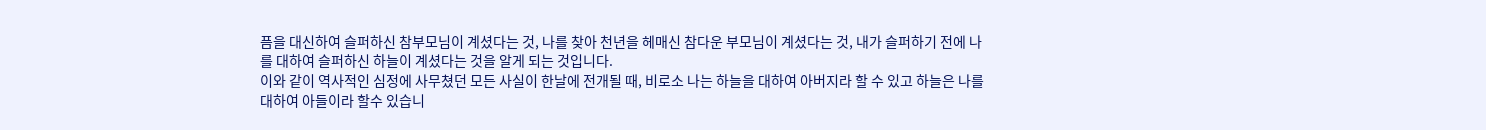픔을 대신하여 슬퍼하신 참부모님이 계셨다는 것, 나를 찾아 천년을 헤매신 참다운 부모님이 계셨다는 것, 내가 슬퍼하기 전에 나를 대하여 슬퍼하신 하늘이 계셨다는 것을 알게 되는 것입니다.
이와 같이 역사적인 심정에 사무쳤던 모든 사실이 한날에 전개될 때, 비로소 나는 하늘을 대하여 아버지라 할 수 있고 하늘은 나를 대하여 아들이라 할수 있습니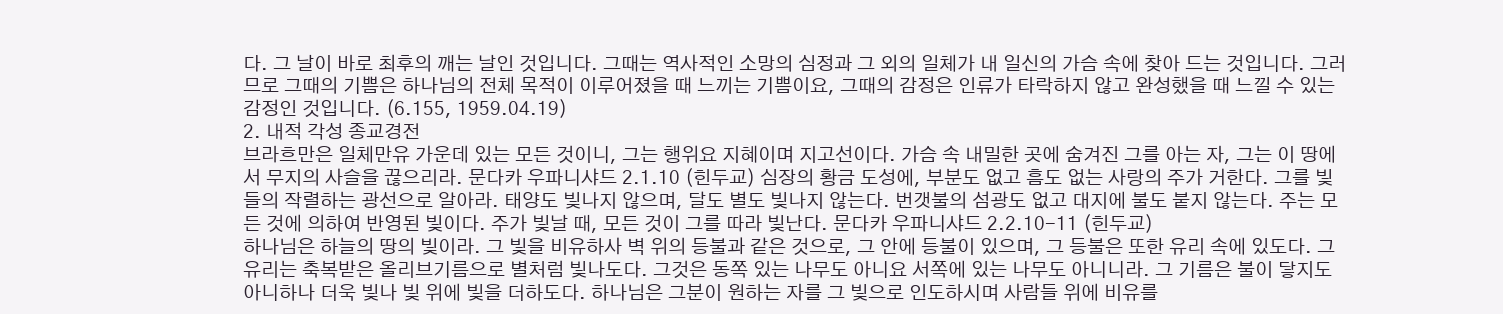다. 그 날이 바로 최후의 깨는 날인 것입니다. 그때는 역사적인 소망의 심정과 그 외의 일체가 내 일신의 가슴 속에 찾아 드는 것입니다. 그러므로 그때의 기쁨은 하나님의 전체 목적이 이루어졌을 때 느끼는 기쁨이요, 그때의 감정은 인류가 타락하지 않고 완성했을 때 느낄 수 있는 감정인 것입니다. (6.155, 1959.04.19)
2. 내적 각성 종교경전
브라흐만은 일체만유 가운데 있는 모든 것이니, 그는 행위요 지혜이며 지고선이다. 가슴 속 내밀한 곳에 숨겨진 그를 아는 자, 그는 이 땅에서 무지의 사슬을 끊으리라. 문다카 우파니샤드 2.1.10 (힌두교) 심장의 황금 도성에, 부분도 없고 흠도 없는 사랑의 주가 거한다. 그를 빛들의 작렬하는 광선으로 알아라. 태양도 빛나지 않으며, 달도 별도 빛나지 않는다. 번갯불의 섬광도 없고 대지에 불도 붙지 않는다. 주는 모든 것에 의하여 반영된 빛이다. 주가 빛날 때, 모든 것이 그를 따라 빛난다. 문다카 우파니샤드 2.2.10-11 (힌두교)
하나님은 하늘의 땅의 빛이라. 그 빛을 비유하사 벽 위의 등불과 같은 것으로, 그 안에 등불이 있으며, 그 등불은 또한 유리 속에 있도다. 그 유리는 축복받은 올리브기름으로 별처럼 빛나도다. 그것은 동쪽 있는 나무도 아니요 서쪽에 있는 나무도 아니니라. 그 기름은 불이 닿지도 아니하나 더욱 빛나 빛 위에 빛을 더하도다. 하나님은 그분이 원하는 자를 그 빛으로 인도하시며 사람들 위에 비유를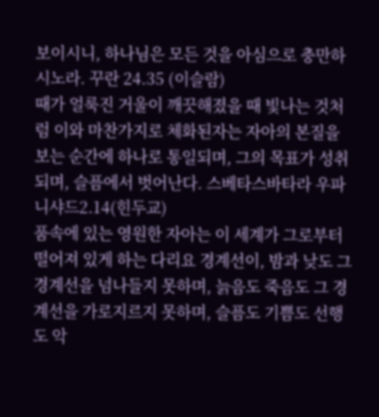보이시니, 하나님은 모든 것을 아심으로 충만하시노라. 꾸란 24.35 (이슬람)
때가 얼룩진 거울이 깨끗해졌을 때 빛나는 것처럼 이와 마찬가지로 체화된자는 자아의 본질을 보는 순간에 하나로 통일되며, 그의 목표가 성취되며, 슬픔에서 벗어난다. 스베타스바타라 우파니샤드2.14(힌두교)
품속에 있는 영원한 자아는 이 세계가 그로부터 떨어져 있게 하는 다리요 경계선이, 밤과 낮도 그 경계선을 넘나들지 못하며, 늙음도 죽음도 그 경계선을 가로지르지 못하며, 슬픔도 기쁨도 선행도 악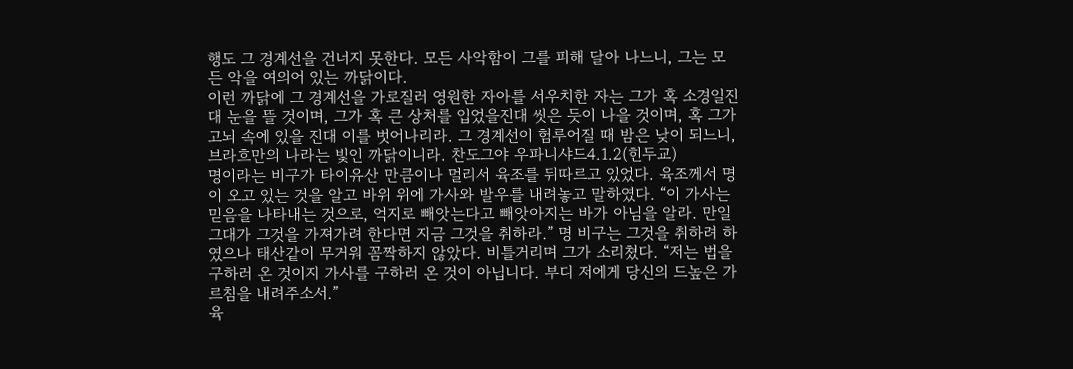행도 그 경계선을 건너지 못한다. 모든 사악함이 그를 피해 달아 나느니, 그는 모든 악을 여의어 있는 까닭이다.
이런 까닭에 그 경계선을 가로질러 영원한 자아를 서우치한 자는 그가 혹 소경일진대 눈을 뜰 것이며, 그가 혹 큰 상처를 입었을진대 씻은 듯이 나을 것이며, 혹 그가 고뇌 속에 있을 진대 이를 벗어나리라. 그 경계선이 험루어질 때 밤은 낮이 되느니, 브라흐만의 나라는 빛인 까닭이니라. 찬도그야 우파니샤드4.1.2(힌두교)
명이라는 비구가 타이유산 만큼이나 멀리서 육조를 뒤따르고 있었다. 육조께서 명이 오고 있는 것을 알고 바위 위에 가사와 발우를 내려놓고 말하였다. “이 가사는 믿음을 나타내는 것으로, 억지로 빼앗는다고 빼앗아지는 바가 아님을 알라. 만일 그대가 그것을 가져가려 한다면 지금 그것을 취하라.” 명 비구는 그것을 취하려 하였으나 태산같이 무거워 꼼짝하지 않았다. 비틀거리며 그가 소리쳤다. “저는 법을 구하러 온 것이지 가사를 구하러 온 것이 아닙니다. 부디 저에게 당신의 드높은 가르침을 내려주소서.”
육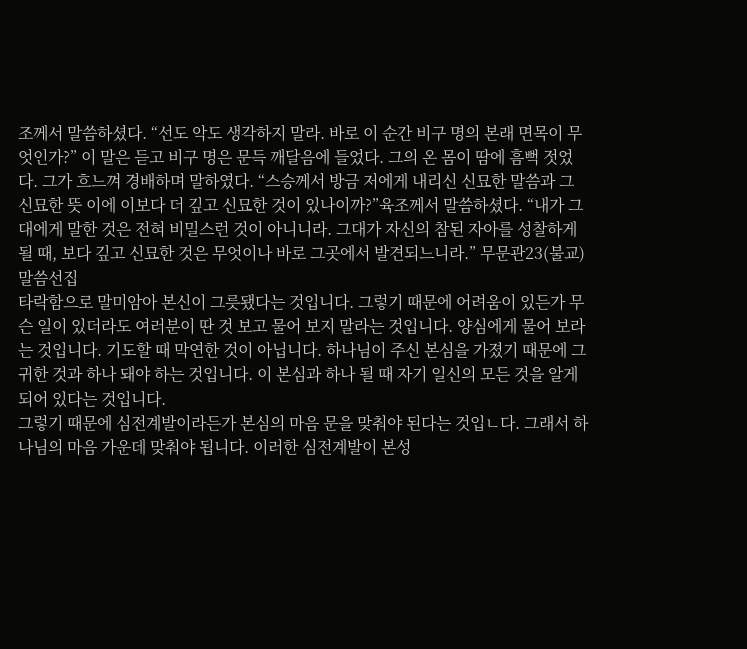조께서 말씀하셨다. “선도 악도 생각하지 말라. 바로 이 순간 비구 명의 본래 면목이 무엇인가?” 이 말은 듣고 비구 명은 문득 깨달음에 들었다. 그의 온 몸이 땀에 흠뻑 젓었다. 그가 흐느껴 경배하며 말하였다. “스승께서 방금 저에게 내리신 신묘한 말씀과 그 신묘한 뜻 이에 이보다 더 깊고 신묘한 것이 있나이까?”육조께서 말씀하셨다. “내가 그대에게 말한 것은 전혀 비밀스런 것이 아니니라. 그대가 자신의 참된 자아를 성찰하게 될 때, 보다 깊고 신묘한 것은 무엇이나 바로 그곳에서 발견되느니라.” 무문관23(불교)
말씀선집
타락함으로 말미암아 본신이 그릇됐다는 것입니다. 그렇기 때문에 어려움이 있든가 무슨 일이 있더라도 여러분이 딴 것 보고 물어 보지 말라는 것입니다. 양심에게 물어 보라는 것입니다. 기도할 때 막연한 것이 아닙니다. 하나님이 주신 본심을 가졌기 때문에 그 귀한 것과 하나 돼야 하는 것입니다. 이 본심과 하나 될 때 자기 일신의 모든 것을 알게 되어 있다는 것입니다.
그렇기 때문에 심전계발이라든가 본심의 마음 문을 맞춰야 된다는 것입ㄴ다. 그래서 하나님의 마음 가운데 맞춰야 됩니다. 이러한 심전계발이 본성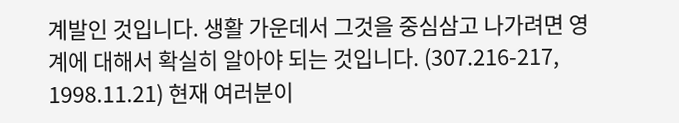계발인 것입니다. 생활 가운데서 그것을 중심삼고 나가려면 영계에 대해서 확실히 알아야 되는 것입니다. (307.216-217, 1998.11.21) 현재 여러분이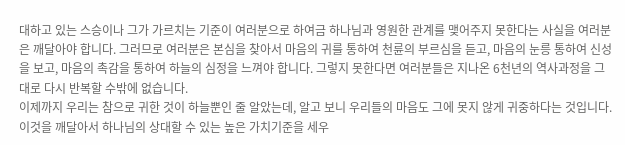대하고 있는 스승이나 그가 가르치는 기준이 여러분으로 하여금 하나님과 영원한 관계를 맺어주지 못한다는 사실을 여러분은 깨달아야 합니다. 그러므로 여러분은 본심을 찾아서 마음의 귀를 통하여 천륜의 부르심을 듣고, 마음의 눈릉 통하여 신성을 보고, 마음의 촉감을 통하여 하늘의 심정을 느껴야 합니다. 그렇지 못한다면 여러분들은 지나온 6천년의 역사과정을 그대로 다시 반복할 수밖에 없습니다.
이제까지 우리는 참으로 귀한 것이 하늘뿐인 줄 알았는데, 알고 보니 우리들의 마음도 그에 못지 않게 귀중하다는 것입니다. 이것을 깨달아서 하나님의 상대할 수 있는 높은 가치기준을 세우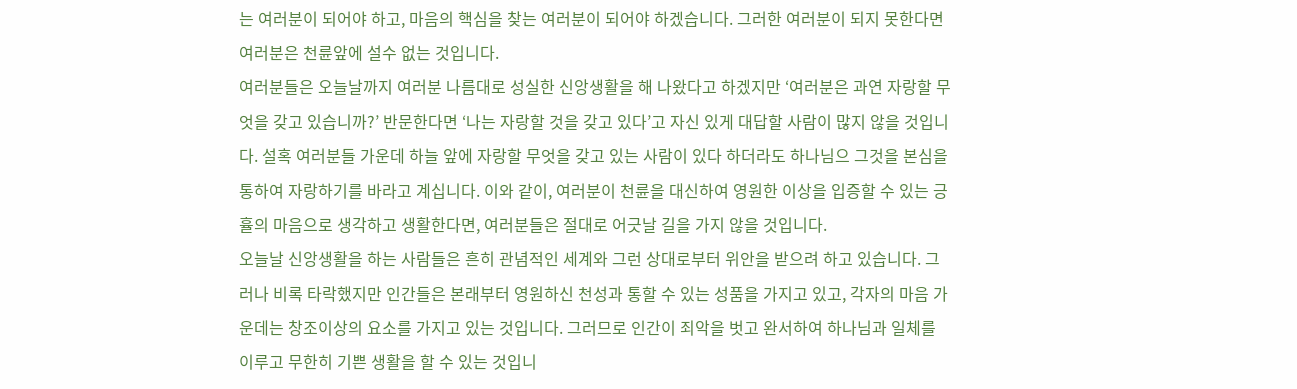는 여러분이 되어야 하고, 마음의 핵심을 찾는 여러분이 되어야 하겠습니다. 그러한 여러분이 되지 못한다면 여러분은 천륜앞에 설수 없는 것입니다.
여러분들은 오늘날까지 여러분 나름대로 성실한 신앙생활을 해 나왔다고 하겠지만 ‘여러분은 과연 자랑할 무엇을 갖고 있습니까?’ 반문한다면 ‘나는 자랑할 것을 갖고 있다’고 자신 있게 대답할 사람이 많지 않을 것입니다. 설혹 여러분들 가운데 하늘 앞에 자랑할 무엇을 갖고 있는 사람이 있다 하더라도 하나님으 그것을 본심을 통하여 자랑하기를 바라고 계십니다. 이와 같이, 여러분이 천륜을 대신하여 영원한 이상을 입증할 수 있는 긍휼의 마음으로 생각하고 생활한다면, 여러분들은 절대로 어긋날 길을 가지 않을 것입니다.
오늘날 신앙생활을 하는 사람들은 흔히 관념적인 세계와 그런 상대로부터 위안을 받으려 하고 있습니다. 그러나 비록 타락했지만 인간들은 본래부터 영원하신 천성과 통할 수 있는 성품을 가지고 있고, 각자의 마음 가운데는 창조이상의 요소를 가지고 있는 것입니다. 그러므로 인간이 죄악을 벗고 완서하여 하나님과 일체를 이루고 무한히 기쁜 생활을 할 수 있는 것입니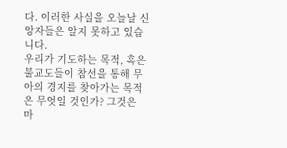다. 이러한 사실을 오늘날 신앙자들은 알지 못하고 있습니다.
우리가 기도하는 목적, 혹은 불교도들이 참선을 통해 무아의 경지를 찾아가는 목적은 무엇일 것인가? 그것은 마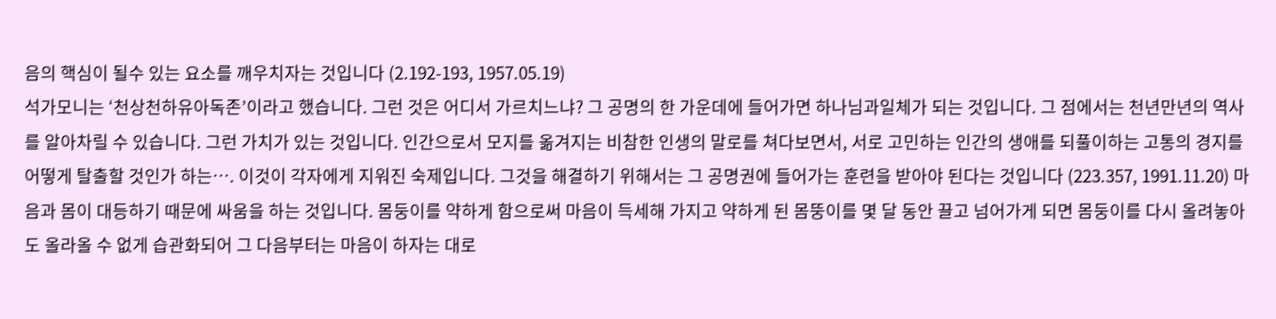음의 핵심이 될수 있는 요소를 깨우치자는 것입니다 (2.192-193, 1957.05.19)
석가모니는 ‘천상천하유아독존’이라고 했습니다. 그런 것은 어디서 가르치느냐? 그 공명의 한 가운데에 들어가면 하나님과일체가 되는 것입니다. 그 점에서는 천년만년의 역사를 알아차릴 수 있습니다. 그런 가치가 있는 것입니다. 인간으로서 모지를 옮겨지는 비참한 인생의 말로를 쳐다보면서, 서로 고민하는 인간의 생애를 되풀이하는 고통의 경지를 어떻게 탈출할 것인가 하는…. 이것이 각자에게 지워진 숙제입니다. 그것을 해결하기 위해서는 그 공명권에 들어가는 훈련을 받아야 된다는 것입니다 (223.357, 1991.11.20) 마음과 몸이 대등하기 때문에 싸움을 하는 것입니다. 몸둥이를 약하게 함으로써 마음이 득세해 가지고 약하게 된 몸뚱이를 몇 달 동안 끌고 넘어가게 되면 몸둥이를 다시 올려놓아도 올라올 수 없게 습관화되어 그 다음부터는 마음이 하자는 대로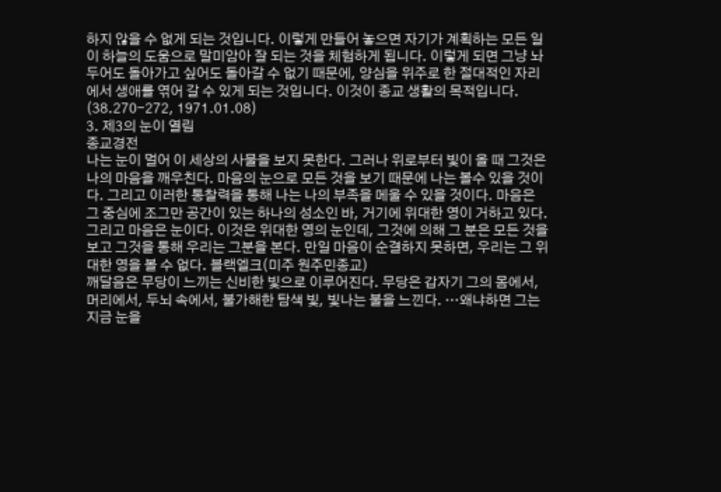하지 않을 수 없게 되는 것입니다. 이렇게 만들어 놓으면 자기가 계획하는 모든 일이 하늘의 도움으로 말미암아 잘 되는 것을 체험하게 됩니다. 이렇게 되면 그냥 놔두어도 돌아가고 싶어도 돌아갈 수 없기 때문에, 양심을 위주로 한 절대적인 자리에서 생애를 엮어 갈 수 있게 되는 것입니다. 이것이 종교 생활의 목적입니다. (38.270-272, 1971.01.08)
3. 제3의 눈이 열림
종교경전
나는 눈이 멀어 이 세상의 사물을 보지 못한다. 그러나 위로부터 빛이 올 때 그것은 나의 마음을 깨우친다. 마음의 눈으로 모든 것을 보기 때문에 나는 볼수 있을 것이다. 그리고 이러한 통찰력을 통해 나는 나의 부족을 메울 수 있을 것이다. 마음은 그 중심에 조그만 공간이 있는 하나의 성소인 바, 거기에 위대한 영이 거하고 있다. 그리고 마음은 눈이다. 이것은 위대한 영의 눈인데, 그것에 의해 그 분은 모든 것을 보고 그것을 통해 우리는 그분을 본다. 만일 마음이 순결하지 못하면, 우리는 그 위대한 영을 볼 수 없다. 블랙엘크(미주 원주민종교)
깨달음은 무당이 느끼는 신비한 빛으로 이루어진다. 무당은 갑자기 그의 몸에서, 머리에서, 두뇌 속에서, 불가해한 탐색 빛, 빛나는 불을 느낀다. …왜냐하면 그는 지금 눈을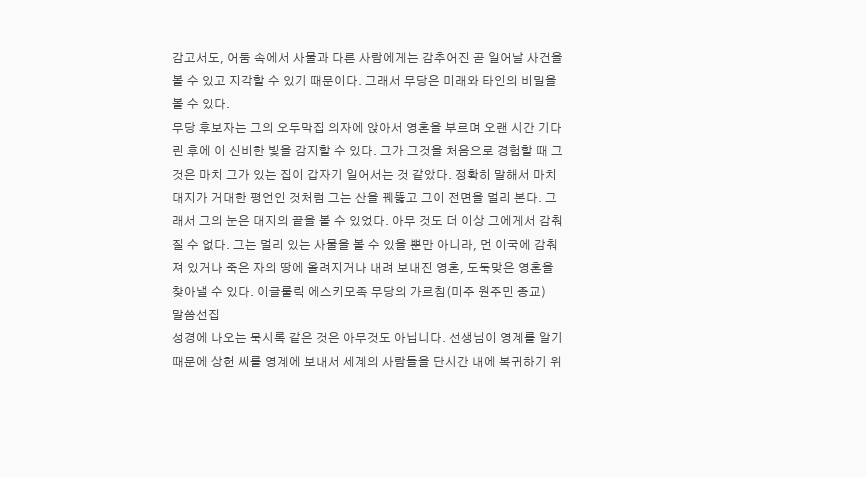감고서도, 어둠 속에서 사물과 다른 사람에게는 감추어진 곧 일어날 사건을 볼 수 있고 지각할 수 있기 때문이다. 그래서 무당은 미래와 타인의 비밀을 볼 수 있다.
무당 후보자는 그의 오두막집 의자에 앉아서 영혼을 부르며 오랜 시간 기다린 후에 이 신비한 빛을 감지할 수 있다. 그가 그것을 처음으로 경험할 때 그것은 마치 그가 있는 집이 갑자기 일어서는 것 같았다. 정확히 말해서 마치 대지가 거대한 평언인 것처럼 그는 산을 꿰뚫고 그이 전면을 멀리 본다. 그래서 그의 눈은 대지의 끝을 볼 수 있었다. 아무 것도 더 이상 그에게서 감춰질 수 없다. 그는 멀리 있는 사물을 볼 수 있을 뿐만 아니라, 먼 이국에 감춰져 있거나 죽은 자의 땅에 올려지거나 내려 보내진 영혼, 도둑맞은 영혼을 찾아낼 수 있다. 이글룰릭 에스키모족 무당의 가르침(미주 원주민 종교)
말씀선집
성경에 나오는 묵시록 같은 것은 아무것도 아닙니다. 선생님이 영계를 알기 때문에 상헌 씨를 영계에 보내서 세계의 사람들을 단시간 내에 복귀하기 위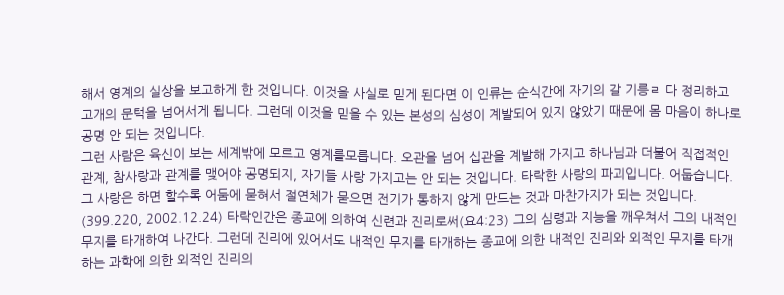해서 영계의 실상을 보고하게 한 것입니다. 이것을 사실로 믿게 된다면 이 인류는 순식간에 자기의 갈 기릉ㄹ 다 정리하고 고개의 문턱을 넘어서게 됩니다. 그런데 이것을 믿을 수 있는 본성의 심성이 계발되어 있지 않았기 때문에 몸 마음이 하나로 공명 안 되는 것입니다.
그런 사람은 육신이 보는 세계밖에 모르고 영계를모릅니다. 오관을 넘어 십관을 계발해 가지고 하나님과 더불어 직접적인 관계, 참사랑과 관계를 맺어야 공명되지, 자기들 사랑 가지고는 안 되는 것입니다. 타락한 사랑의 파괴입니다. 어둡습니다. 그 사랑은 하면 할수록 어둠에 묻혀서 절연체가 묻으면 전기가 통하지 않게 만드는 것과 마찬가지가 되는 것입니다. (399.220, 2002.12.24) 타락인간은 종교에 의하여 신련과 진리로써(요4:23) 그의 심령과 지능을 깨우쳐서 그의 내적인 무지를 타개하여 나간다. 그런데 진리에 있어서도 내적인 무지를 타개하는 종교에 의한 내적인 진리와 외적인 무지를 타개하는 과학에 의한 외적인 진리의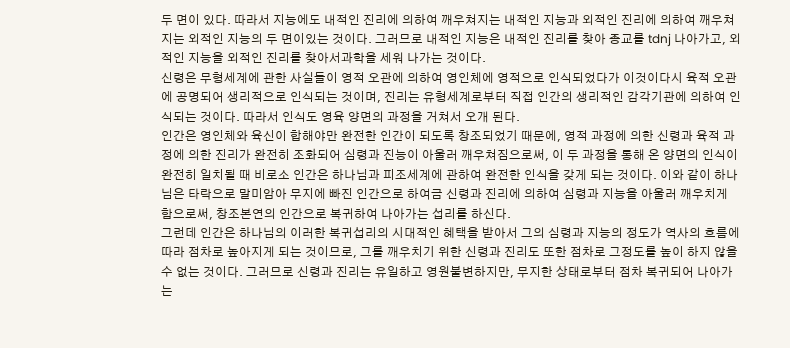두 면이 있다. 따라서 지능에도 내적인 진리에 의하여 깨우쳐지는 내적인 지능과 외적인 진리에 의하여 깨우쳐지는 외적인 지능의 두 면이있는 것이다. 그러므로 내적인 지능은 내적인 진리를 찾아 종교를 tdnj 나아가고, 외적인 지능을 외적인 진리를 찾아서과학을 세워 나가는 것이다.
신령은 무형세계에 관한 사실들이 영적 오관에 의하여 영인체에 영적으로 인식되었다가 이것이다시 육적 오관에 공명되어 생리적으로 인식되는 것이며, 진리는 유형세계로부터 직접 인간의 생리적인 감각기관에 의하여 인식되는 것이다. 따라서 인식도 영육 양면의 과정을 거쳐서 오개 된다.
인간은 영인체와 육신이 합해야만 완전한 인간이 되도록 창조되었기 때문에, 영적 과정에 의한 신령과 육적 과정에 의한 진리가 완전히 조화되어 심령과 진능이 아울러 깨우쳐짐으로써, 이 두 과정을 통해 온 양면의 인식이 완전히 일치될 때 비로소 인간은 하나님과 피조세계에 관하여 완전한 인식을 갖게 되는 것이다. 이와 같이 하나님은 타락으로 말미암아 무지에 빠진 인간으로 하여금 신령과 진리에 의하여 심령과 지능을 아울러 깨우치게 함으로써, 창조본연의 인간으로 복귀하여 나아가는 섭리를 하신다.
그런데 인간은 하나님의 이러한 복귀섭리의 시대적인 혜택을 받아서 그의 심령과 지능의 정도가 역사의 흐름에 따라 점차로 높아지게 되는 것이므로, 그를 깨우치기 위한 신령과 진리도 또한 점차로 그정도를 높이 하지 않을 수 없는 것이다. 그러므로 신령과 진리는 유일하고 영원불변하지만, 무지한 상태로부터 점차 복귀되어 나아가는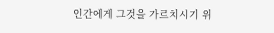인간에게 그것을 가르치시기 위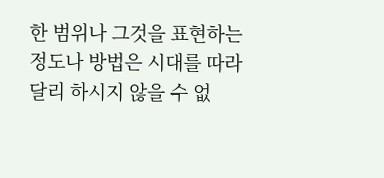한 범위나 그것을 표현하는 정도나 방법은 시대를 따라 달리 하시지 않을 수 없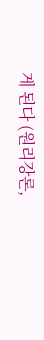게 된다 (원리강론,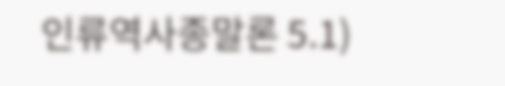인류역사종말론 5.1)